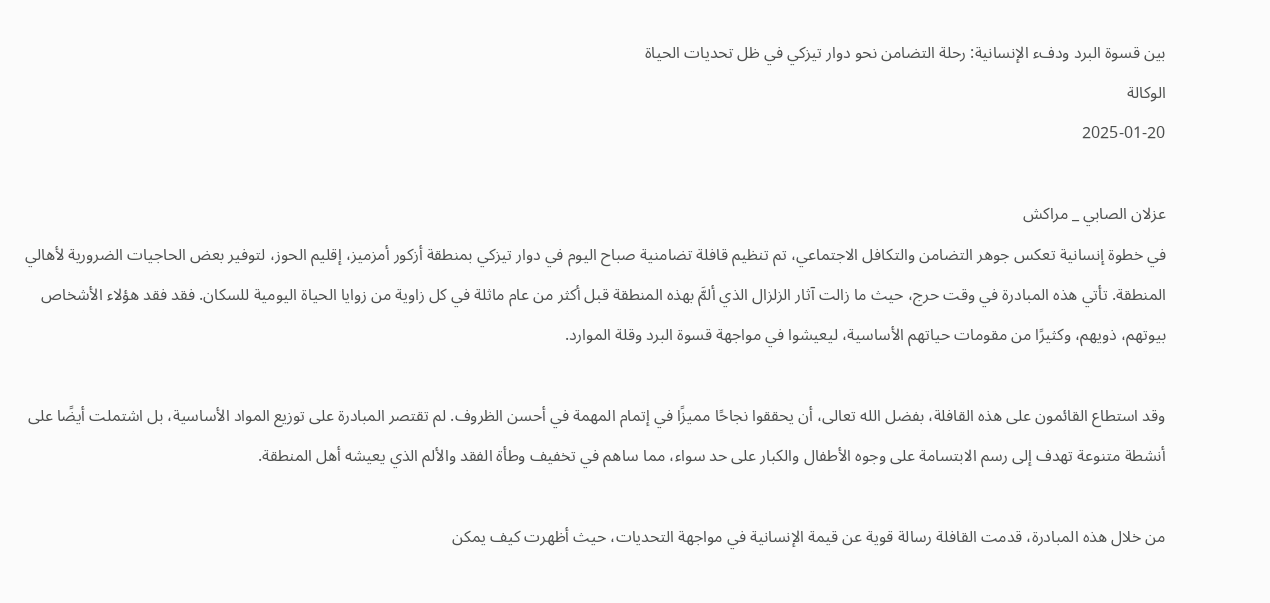بين قسوة البرد ودفء الإنسانية: رحلة التضامن نحو دوار تيزكي في ظل تحديات الحياة
الوكالة
2025-01-20

عزلان الصابي _ مراكش
في خطوة إنسانية تعكس جوهر التضامن والتكافل الاجتماعي، تم تنظيم قافلة تضامنية صباح اليوم في دوار تيزكي بمنطقة أزكور أمزميز، إقليم الحوز، لتوفير بعض الحاجيات الضرورية لأهالي المنطقة. تأتي هذه المبادرة في وقت حرج، حيث ما زالت آثار الزلزال الذي ألمَّ بهذه المنطقة قبل أكثر من عام ماثلة في كل زاوية من زوايا الحياة اليومية للسكان. فقد فقد هؤلاء الأشخاص بيوتهم، ذويهم، وكثيرًا من مقومات حياتهم الأساسية، ليعيشوا في مواجهة قسوة البرد وقلة الموارد.

وقد استطاع القائمون على هذه القافلة، بفضل الله تعالى، أن يحققوا نجاحًا مميزًا في إتمام المهمة في أحسن الظروف. لم تقتصر المبادرة على توزيع المواد الأساسية، بل اشتملت أيضًا على أنشطة متنوعة تهدف إلى رسم الابتسامة على وجوه الأطفال والكبار على حد سواء، مما ساهم في تخفيف وطأة الفقد والألم الذي يعيشه أهل المنطقة.

من خلال هذه المبادرة، قدمت القافلة رسالة قوية عن قيمة الإنسانية في مواجهة التحديات، حيث أظهرت كيف يمكن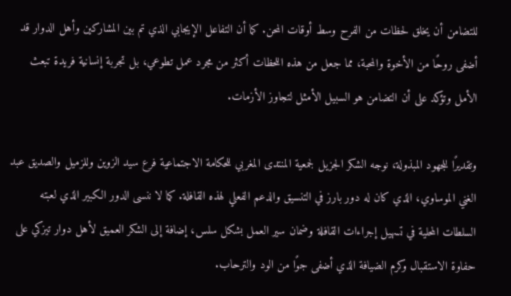للتضامن أن يخلق لحظات من الفرح وسط أوقات المحن. كما أن التفاعل الإيجابي الذي تم بين المشاركين وأهل الدوار قد أضفى روحًا من الأخوة والمحبة، مما جعل من هذه اللحظات أكثر من مجرد عمل تطوعي، بل تجربة إنسانية فريدة تبعث الأمل وتؤكد على أن التضامن هو السبيل الأمثل لتجاوز الأزمات.

وتقديرًا للجهود المبذولة، نوجه الشكر الجزيل لجمعية المنتدى المغربي للحكامة الاجتماعية فرع سيد الزوين وللزميل والصديق عبد الغني الموساوي، الذي كان له دور بارز في التنسيق والدعم الفعلي لهذه القافلة. كما لا ننسى الدور الكبير الذي لعبته السلطات المحلية في تسهيل إجراءات القافلة وضمان سير العمل بشكل سلس، إضافة إلى الشكر العميق لأهل دوار تيزكي على حفاوة الاستقبال وكرم الضيافة الذي أضفى جوًا من الود والترحاب.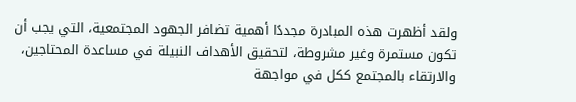ولقد أظهرت هذه المبادرة مجددًا أهمية تضافر الجهود المجتمعية، التي يجب أن تكون مستمرة وغير مشروطة، لتحقيق الأهداف النبيلة في مساعدة المحتاجين، والارتقاء بالمجتمع ككل في مواجهة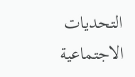التحديات الاجتماعية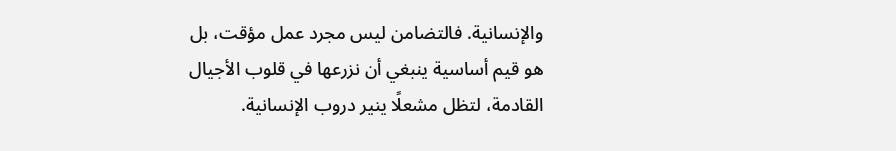والإنسانية. فالتضامن ليس مجرد عمل مؤقت، بل هو قيم أساسية ينبغي أن نزرعها في قلوب الأجيال القادمة، لتظل مشعلًا ينير دروب الإنسانية.